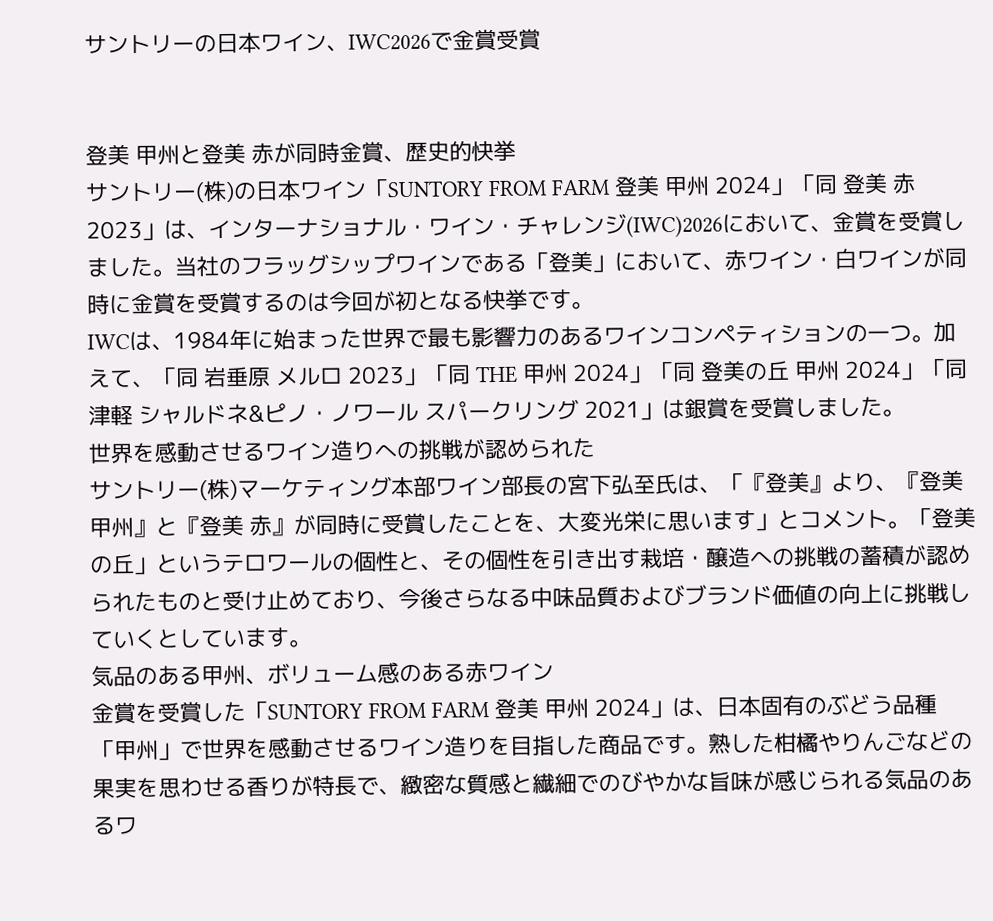サントリーの日本ワイン、IWC2026で金賞受賞


登美 甲州と登美 赤が同時金賞、歴史的快挙
サントリー(株)の日本ワイン「SUNTORY FROM FARM 登美 甲州 2024」「同 登美 赤 2023」は、インターナショナル・ワイン・チャレンジ(IWC)2026において、金賞を受賞しました。当社のフラッグシップワインである「登美」において、赤ワイン・白ワインが同時に金賞を受賞するのは今回が初となる快挙です。
IWCは、1984年に始まった世界で最も影響力のあるワインコンペティションの一つ。加えて、「同 岩垂原 メルロ 2023」「同 THE 甲州 2024」「同 登美の丘 甲州 2024」「同 津軽 シャルドネ&ピノ・ノワール スパークリング 2021」は銀賞を受賞しました。
世界を感動させるワイン造りへの挑戦が認められた
サントリー(株)マーケティング本部ワイン部長の宮下弘至氏は、「『登美』より、『登美 甲州』と『登美 赤』が同時に受賞したことを、大変光栄に思います」とコメント。「登美の丘」というテロワールの個性と、その個性を引き出す栽培・醸造への挑戦の蓄積が認められたものと受け止めており、今後さらなる中味品質およびブランド価値の向上に挑戦していくとしています。
気品のある甲州、ボリューム感のある赤ワイン
金賞を受賞した「SUNTORY FROM FARM 登美 甲州 2024」は、日本固有のぶどう品種「甲州」で世界を感動させるワイン造りを目指した商品です。熟した柑橘やりんごなどの果実を思わせる香りが特長で、緻密な質感と繊細でのびやかな旨味が感じられる気品のあるワ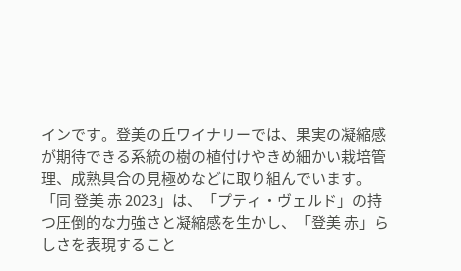インです。登美の丘ワイナリーでは、果実の凝縮感が期待できる系統の樹の植付けやきめ細かい栽培管理、成熟具合の見極めなどに取り組んでいます。
「同 登美 赤 2023」は、「プティ・ヴェルド」の持つ圧倒的な力強さと凝縮感を生かし、「登美 赤」らしさを表現すること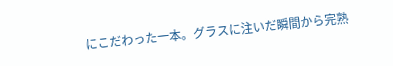にこだわった一本。グラスに注いだ瞬間から完熟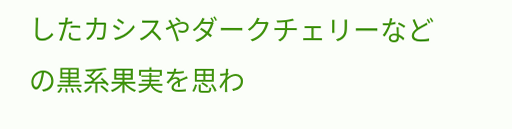したカシスやダークチェリーなどの黒系果実を思わ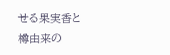せる果実香と樽由来の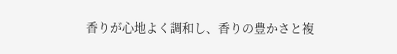香りが心地よく調和し、香りの豊かさと複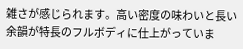雑さが感じられます。高い密度の味わいと長い余韻が特長のフルボディに仕上がっていま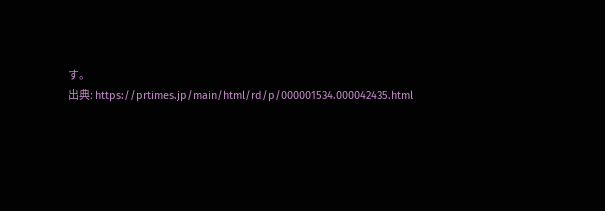す。
出典: https://prtimes.jp/main/html/rd/p/000001534.000042435.html